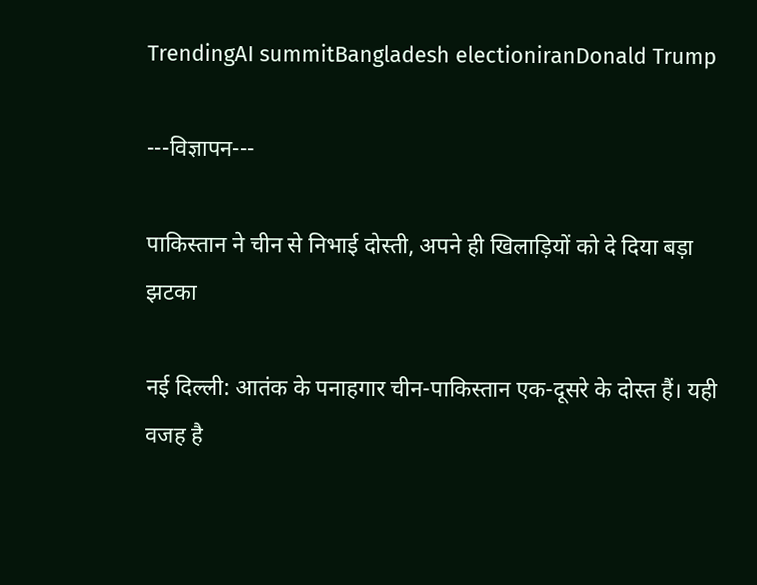TrendingAI summitBangladesh electioniranDonald Trump

---विज्ञापन---

पाकिस्तान ने चीन से निभाई दोस्ती, अपने ही खिलाड़ियों को दे दिया बड़ा झटका

नई दिल्ली: आतंक के पनाहगार चीन-पाकिस्तान एक-दूसरे के दोस्त हैं। यही वजह है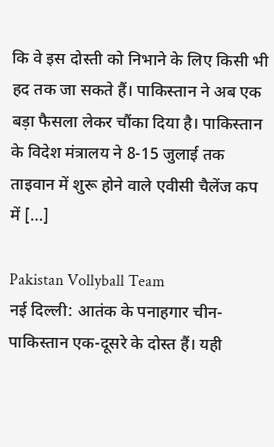कि वे इस दोस्ती को निभाने के लिए किसी भी हद तक जा सकते हैं। पाकिस्तान ने अब एक बड़ा फैसला लेकर चौंका दिया है। पाकिस्तान के विदेश मंत्रालय ने 8-15 जुलाई तक ताइवान में शुरू होने वाले एवीसी चैलेंज कप में […]

Pakistan Vollyball Team
नई दिल्ली: आतंक के पनाहगार चीन-पाकिस्तान एक-दूसरे के दोस्त हैं। यही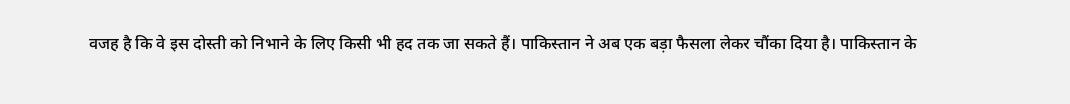वजह है कि वे इस दोस्ती को निभाने के लिए किसी भी हद तक जा सकते हैं। पाकिस्तान ने अब एक बड़ा फैसला लेकर चौंका दिया है। पाकिस्तान के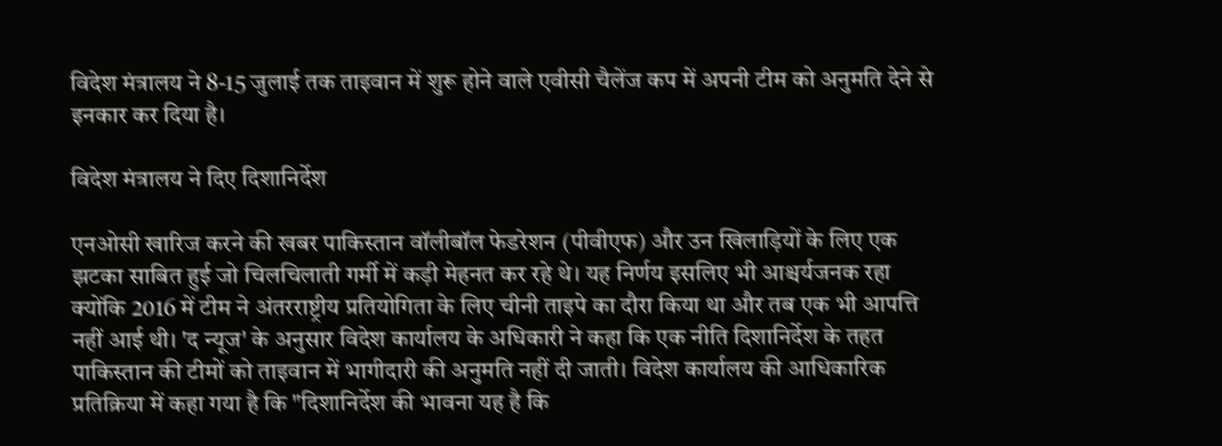विदेश मंत्रालय ने 8-15 जुलाई तक ताइवान में शुरू होने वाले एवीसी चैलेंज कप में अपनी टीम को अनुमति देने से इनकार कर दिया है।

विदेश मंत्रालय ने दिए दिशानिर्देश

एनओसी खारिज करने की खबर पाकिस्तान वॉलीबॉल फेडरेशन (पीवीएफ) और उन खिलाड़ियों के लिए एक झटका साबित हुई जो चिलचिलाती गर्मी में कड़ी मेहनत कर रहे थे। यह निर्णय इसलिए भी आश्चर्यजनक रहा क्योंकि 2016 में टीम ने अंतरराष्ट्रीय प्रतियोगिता के लिए चीनी ताइपे का दौरा किया था और तब एक भी आपत्ति नहीं आई थी। 'द न्यूज' के अनुसार विदेश कार्यालय के अधिकारी ने कहा कि एक नीति दिशानिर्देश के तहत पाकिस्तान की टीमों को ताइवान में भागीदारी की अनुमति नहीं दी जाती। विदेश कार्यालय की आधिकारिक प्रतिक्रिया में कहा गया है कि "दिशानिर्देश की भावना यह है कि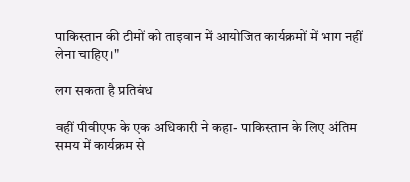पाकिस्तान की टीमों को ताइवान में आयोजित कार्यक्रमों में भाग नहीं लेना चाहिए।"

लग सकता है प्रतिबंध

वहीं पीवीएफ के एक अधिकारी ने कहा- पाकिस्तान के लिए अंतिम समय में कार्यक्रम से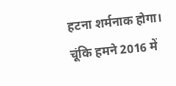हटना शर्मनाक होगा। चूंकि हमने 2016 में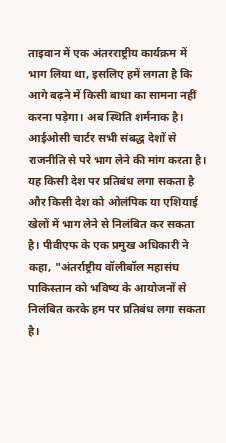ताइवान में एक अंतरराष्ट्रीय कार्यक्रम में भाग लिया था, इसलिए हमें लगता है कि आगे बढ़ने में किसी बाधा का सामना नहीं करना पड़ेगा। अब स्थिति शर्मनाक है। आईओसी चार्टर सभी संबद्ध देशों से राजनीति से परे भाग लेने की मांग करता है। यह किसी देश पर प्रतिबंध लगा सकता है और किसी देश को ओलंपिक या एशियाई खेलों में भाग लेने से निलंबित कर सकता है। पीवीएफ के एक प्रमुख अधिकारी ने कहा, "अंतर्राष्ट्रीय वॉलीबॉल महासंघ पाकिस्तान को भविष्य के आयोजनों से निलंबित करके हम पर प्रतिबंध लगा सकता है।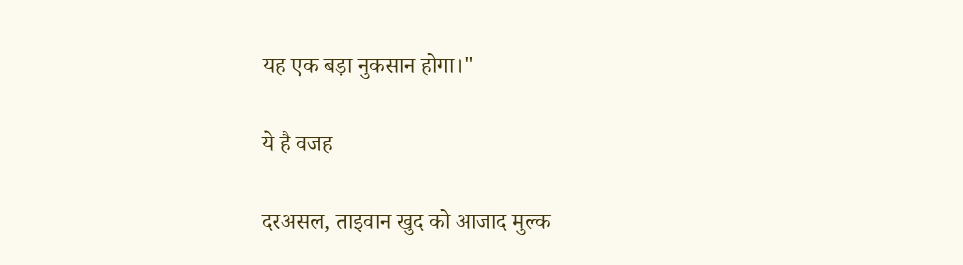यह एक बड़ा नुकसान होगा।"

ये है वजह

दरअसल, ताइवान खुद को आजाद मुल्क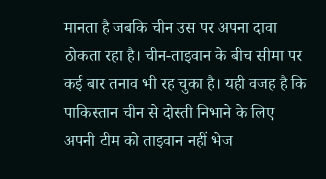मानता है जबकि चीन उस पर अपना दावा ठोकता रहा है। चीन-ताइवान के बीच सीमा पर कई बार तनाव भी रह चुका है। यही वजह है कि पाकिस्तान चीन से दोस्ती निभाने के लिए अपनी टीम को ताइवान नहीं भेज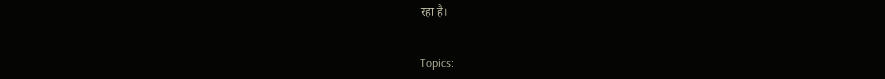रहा है।


Topics: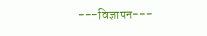---विज्ञापन---